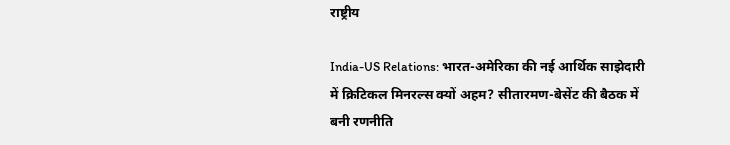राष्ट्रीय

India-US Relations: भारत-अमेरिका की नई आर्थिक साझेदारी में क्रिटिकल मिनरल्स क्यों अहम? सीतारमण-बेसेंट की बैठक में बनी रणनीति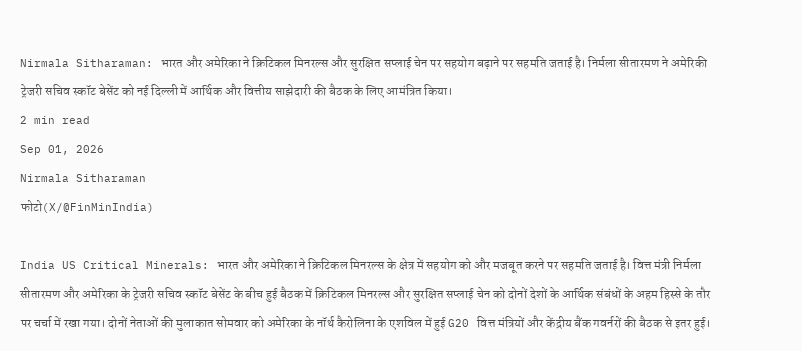Nirmala Sitharaman: भारत और अमेरिका ने क्रिटिकल मिनरल्स और सुरक्षित सप्लाई चेन पर सहयोग बढ़ाने पर सहमति जताई है। निर्मला सीतारमण ने अमेरिकी ट्रेजरी सचिव स्कॉट बेसेंट को नई दिल्ली में आर्थिक और वित्तीय साझेदारी की बैठक के लिए आमंत्रित किया।
2 min read
Sep 01, 2026
Nirmala Sitharaman
फोटो(X/@FinMinIndia)

India US Critical Minerals: भारत और अमेरिका ने क्रिटिकल मिनरल्स के क्षेत्र में सहयोग को और मजबूत करने पर सहमति जताई है। वित्त मंत्री निर्मला सीतारमण और अमेरिका के ट्रेजरी सचिव स्कॉट बेसेंट के बीच हुई बैठक में क्रिटिकल मिनरल्स और सुरक्षित सप्लाई चेन को दोनों देशों के आर्थिक संबंधों के अहम हिस्से के तौर पर चर्चा में रखा गया। दोनों नेताओं की मुलाकात सोमवार को अमेरिका के नॉर्थ कैरोलिना के एशविल में हुई G20 वित्त मंत्रियों और केंद्रीय बैंक गवर्नरों की बैठक से इतर हुई।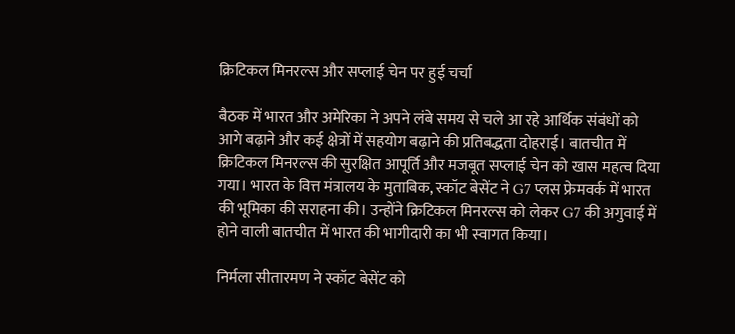क्रिटिकल मिनरल्स और सप्लाई चेन पर हुई चर्चा

बैठक में भारत और अमेरिका ने अपने लंबे समय से चले आ रहे आर्थिक संबंधों को आगे बढ़ाने और कई क्षेत्रों में सहयोग बढ़ाने की प्रतिबद्धता दोहराई। बातचीत में क्रिटिकल मिनरल्स की सुरक्षित आपूर्ति और मजबूत सप्लाई चेन को खास महत्व दिया गया। भारत के वित्त मंत्रालय के मुताबिक, स्कॉट बेसेंट ने G7 प्लस फ्रेमवर्क में भारत की भूमिका की सराहना की। उन्होंने क्रिटिकल मिनरल्स को लेकर G7 की अगुवाई में होने वाली बातचीत में भारत की भागीदारी का भी स्वागत किया।

निर्मला सीतारमण ने स्कॉट बेसेंट को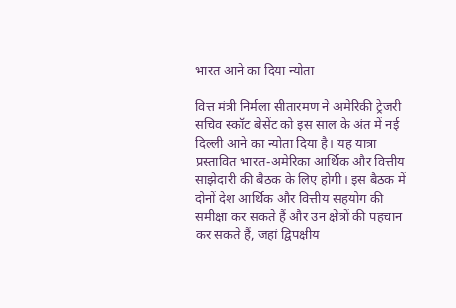भारत आने का दिया न्योता

वित्त मंत्री निर्मला सीतारमण ने अमेरिकी ट्रेजरी सचिव स्कॉट बेसेंट को इस साल के अंत में नई दिल्ली आने का न्योता दिया है। यह यात्रा प्रस्तावित भारत-अमेरिका आर्थिक और वित्तीय साझेदारी की बैठक के लिए होगी। इस बैठक में दोनों देश आर्थिक और वित्तीय सहयोग की समीक्षा कर सकते हैं और उन क्षेत्रों की पहचान कर सकते हैं, जहां द्विपक्षीय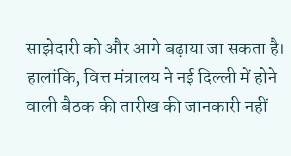साझेदारी को और आगे बढ़ाया जा सकता है। हालांकि, वित्त मंत्रालय ने नई दिल्ली में होने वाली बैठक की तारीख की जानकारी नहीं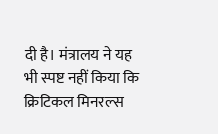दी है। मंत्रालय ने यह भी स्पष्ट नहीं किया कि क्रिटिकल मिनरल्स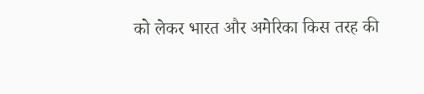को लेकर भारत और अमेरिका किस तरह की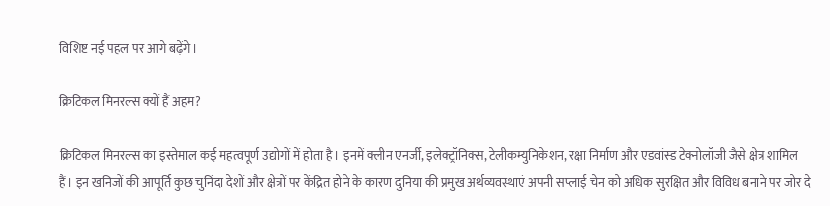विशिष्ट नई पहल पर आगे बढ़ेंगे।

क्रिटिकल मिनरल्स क्यों हैं अहम?

क्रिटिकल मिनरल्स का इस्तेमाल कई महत्वपूर्ण उद्योगों में होता है। इनमें क्लीन एनर्जी, इलेक्ट्रॉनिक्स, टेलीकम्युनिकेशन, रक्षा निर्माण और एडवांस्ड टेक्नोलॉजी जैसे क्षेत्र शामिल हैं। इन खनिजों की आपूर्ति कुछ चुनिंदा देशों और क्षेत्रों पर केंद्रित होने के कारण दुनिया की प्रमुख अर्थव्यवस्थाएं अपनी सप्लाई चेन को अधिक सुरक्षित और विविध बनाने पर जोर दे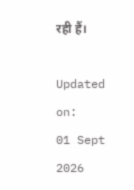रही हैं।

Updated on:
01 Sept 2026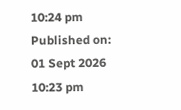10:24 pm
Published on:
01 Sept 2026 10:23 pm